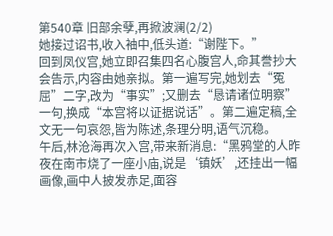第540章 旧部余孽,再掀波澜(2/2)
她接过诏书,收入袖中,低头道:“谢陛下。”
回到凤仪宫,她立即召集四名心腹宫人,命其誊抄大会告示,内容由她亲拟。第一遍写完,她划去“冤屈”二字,改为“事实”;又删去“恳请诸位明察”一句,换成“本宫将以证据说话”。第二遍定稿,全文无一句哀怨,皆为陈述,条理分明,语气沉稳。
午后,林沧海再次入宫,带来新消息:“黑鸦堂的人昨夜在南市烧了一座小庙,说是‘镇妖’,还挂出一幅画像,画中人披发赤足,面容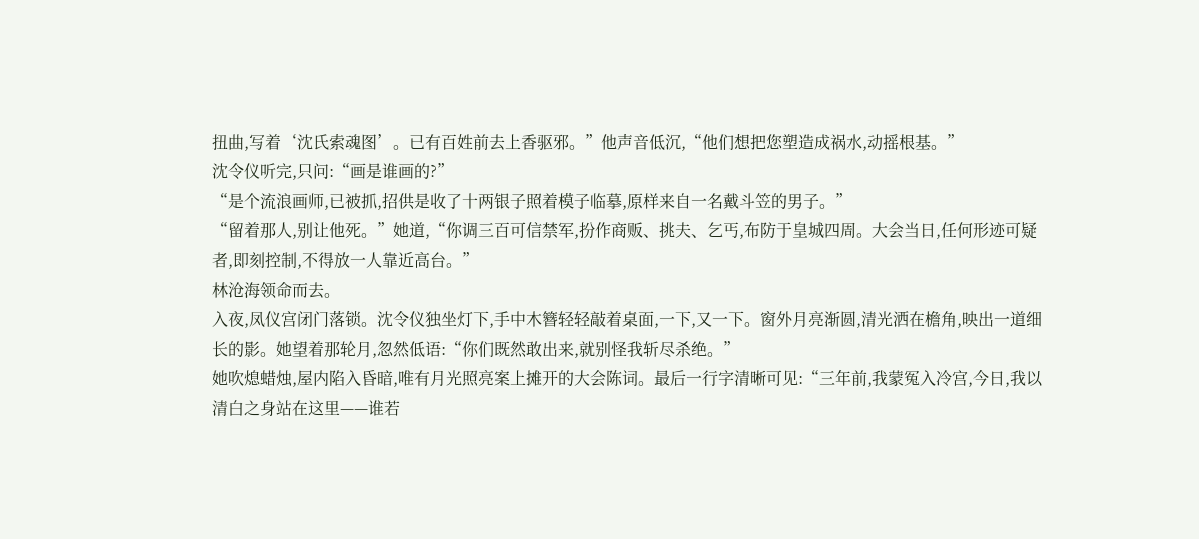扭曲,写着‘沈氏索魂图’。已有百姓前去上香驱邪。”他声音低沉,“他们想把您塑造成祸水,动摇根基。”
沈令仪听完,只问:“画是谁画的?”
“是个流浪画师,已被抓,招供是收了十两银子照着模子临摹,原样来自一名戴斗笠的男子。”
“留着那人,别让他死。”她道,“你调三百可信禁军,扮作商贩、挑夫、乞丐,布防于皇城四周。大会当日,任何形迹可疑者,即刻控制,不得放一人靠近高台。”
林沧海领命而去。
入夜,凤仪宫闭门落锁。沈令仪独坐灯下,手中木簪轻轻敲着桌面,一下,又一下。窗外月亮渐圆,清光洒在檐角,映出一道细长的影。她望着那轮月,忽然低语:“你们既然敢出来,就别怪我斩尽杀绝。”
她吹熄蜡烛,屋内陷入昏暗,唯有月光照亮案上摊开的大会陈词。最后一行字清晰可见:“三年前,我蒙冤入冷宫,今日,我以清白之身站在这里——谁若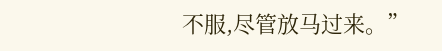不服,尽管放马过来。”